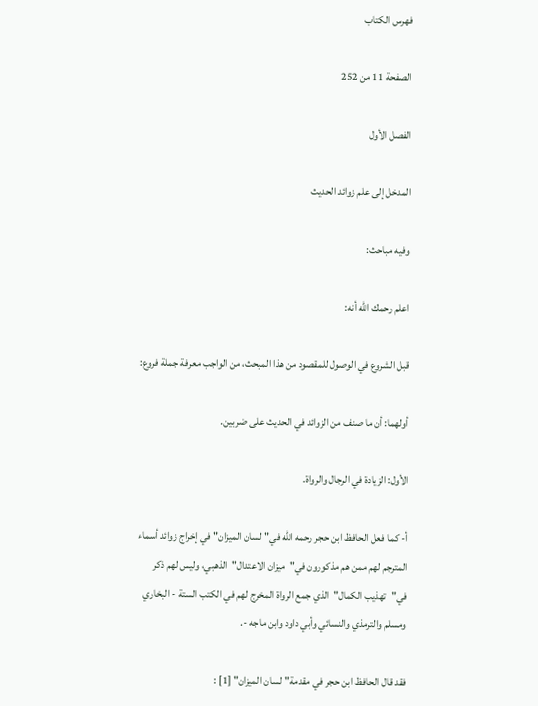فهرس الكتاب

الصفحة 11 من 252

الفصل الأول

المدخل إلى علم زوائد الحديث

وفيه مباحث:

اعلم رحمك الله أنه:

قبل الشروع في الوصول للمقصود من هذا المبحث، من الواجب معرفة جملة فروع:

أولهما: أن ما صنف من الزوائد في الحديث على ضربين.

الأول: الزيادة في الرجال والرواة.

أ- كما فعل الحافظ ابن حجر رحمه الله في"لسان الميزان"في إخراج زوائد أسماء المترجم لهم ممن هم مذكورون في"ميزان الاعتدال"الذهبي، وليس لهم ذكر في"تهذيب الكمال"الذي جمع الرواة المخرج لهم في الكتب الستة - البخاري ومسلم والترمذي والنسائي وأبي داود وابن ماجه -.

فقد قال الحافظ ابن حجر في مقدمة"لسان الميزان" [1] :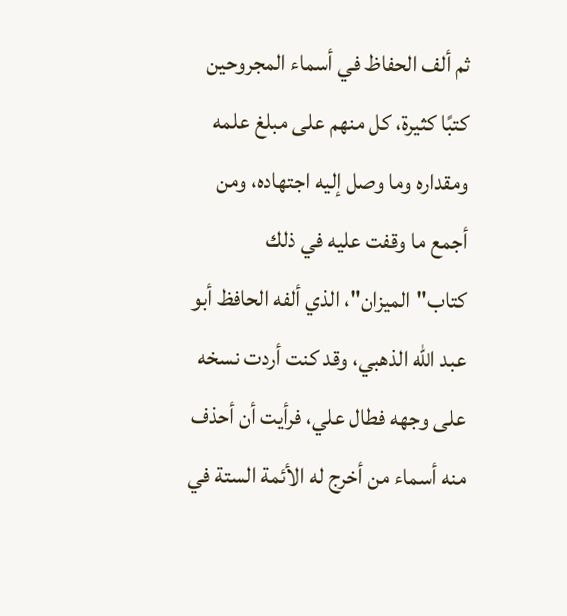ثم ألف الحفاظ في أسماء المجروحين كتبًا كثيرة، كل منهم على مبلغ علمه ومقداره وما وصل إليه اجتهاده، ومن أجمع ما وقفت عليه في ذلك كتاب"الميزان"، الذي ألفه الحافظ أبو عبد الله الذهبي، وقد كنت أردت نسخه على وجهه فطال علي، فرأيت أن أحذف منه أسماء من أخرج له الأئمة الستة في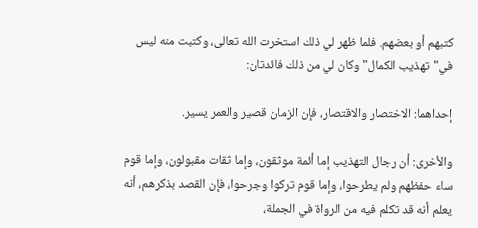كتبهم أو بعضهم. فلما ظهر لي ذلك استخرت الله تعالى، وكتبت منه ليس في"تهذيب الكمال"وكان لي من ذلك فائدتان:

إحداهما: الاختصار والاقتصار، فإن الزمان قصير والعمر يسير.

والأخرى: أن رجال التهذيب إما أئمة موثقون، وإما ثقات مقبولون، وإما قوم ساء حفظهم ولم يطرحوا، وإما قوم تركوا وجرحوا، فإن القصد بذكرهم، أنه يعلم أنه قد تكلم فيه من الرواة في الجملة،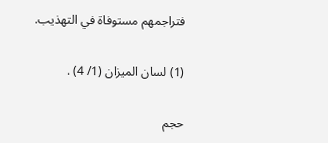فتراجمهم مستوفاة في التهذيب.

(1) لسان الميزان (1/ 4) .

حجم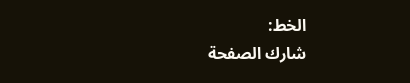الخط:
شارك الصفحة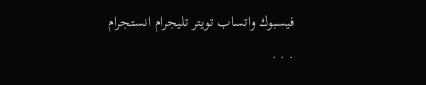فيسبوك واتساب تويتر تليجرام انستجرام
. . .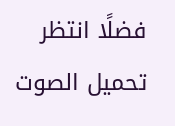فضلًا انتظر تحميل الصوت